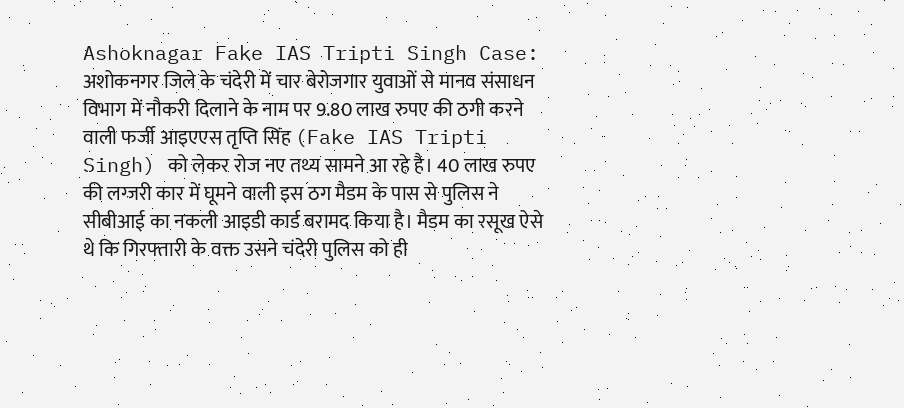Ashoknagar Fake IAS Tripti Singh Case: अशोकनगर जिले के चंदेरी में चार बेरोजगार युवाओं से मानव संसाधन विभाग में नौकरी दिलाने के नाम पर 9.80 लाख रुपए की ठगी करने वाली फर्जी आइएएस तृप्ति सिंह (Fake IAS Tripti Singh) को लेकर रोज नए तथ्य सामने आ रहे है। 40 लाख रुपए की लग्जरी कार में घूमने वाली इस ठग मैडम के पास से पुलिस ने सीबीआई का नकली आइडी कार्ड बरामद किया है। मैडम का रसूख ऐसे थे कि गिरफ्तारी के वक्त उसने चंदेरी पुलिस को ही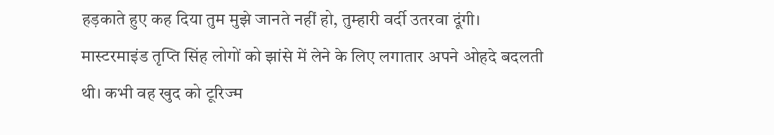हड़काते हुए कह दिया तुम मुझे जानते नहीं हो, तुम्हारी वर्दी उतरवा दूंगी।
मास्टरमाइंड तृप्ति सिंह लोगों को झांसे में लेने के लिए लगातार अपने ओहदे बदलती थी। कभी वह खुद को टूरिज्म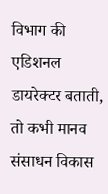विभाग की एडिशनल डायरेक्टर बताती, तो कभी मानव संसाधन विकास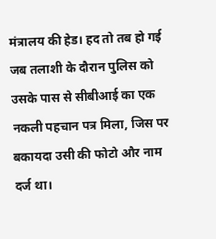मंत्रालय की हेड। हद तो तब हो गई जब तलाशी के दौरान पुलिस को उसके पास से सीबीआई का एक नकली पहचान पत्र मिला, जिस पर बकायदा उसी की फोटो और नाम दर्ज था।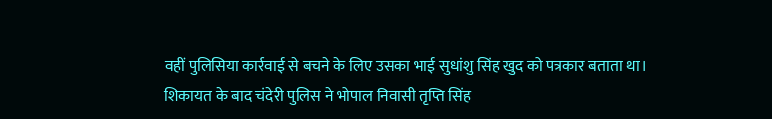वहीं पुलिसिया कार्रवाई से बचने के लिए उसका भाई सुधांशु सिंह खुद को पत्रकार बताता था।
शिकायत के बाद चंदेरी पुलिस ने भोपाल निवासी तृप्ति सिंह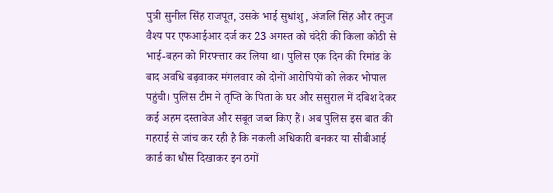पुत्री सुनील सिंह राजपूत, उसके भाई सुधांशु, अंजलि सिंह और तनुज वैश्य पर एफआईआर दर्ज कर 23 अगस्त को चंदेरी की किला कोठी से भाई-बहन को गिरफ्त्तार कर लिया था। पुलिस एक दिन की रिमांड के बाद अवधि बढ़वाकर मंगलवार को दोनों आरोपियों को लेकर भोपाल पहुंची। पुलिस टीम ने तृप्ति के पिता के घर और ससुराल में दबिश देकर कई अहम दस्तावेज और सबूत जब्त किए हैं। अब पुलिस इस बात की गहराई से जांच कर रही है कि नकली अधिकारी बनकर या सीबीआई कार्ड का धौंस दिखाकर इन ठगों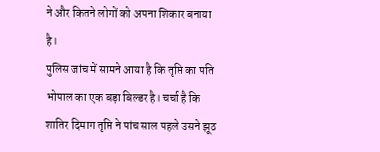ने और कितने लोगों को अपना शिकार बनाया है।
पुलिस जांच में सामने आया है कि तृप्ति का पति भोपाल का एक बड़ा बिल्डर है। चर्चा है कि शातिर दिमाग तृप्ति ने पांच साल पहले उसने झूठ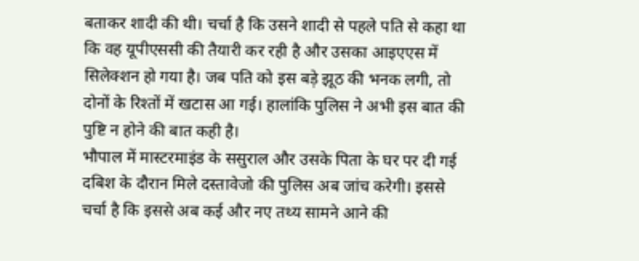बताकर शादी की थी। चर्चा है कि उसने शादी से पहले पति से कहा था कि वह यूपीएससी की तैयारी कर रही है और उसका आइएएस में सिलेक्शन हो गया है। जब पति को इस बड़े झूठ की भनक लगी, तो दोनों के रिश्तों में खटास आ गई। हालांकि पुलिस ने अभी इस बात की पुष्टि न होने की बात कही है।
भौपाल में मास्टरमाइंड के ससुराल और उसके पिता के घर पर दी गई दबिश के दौरान मिले दस्तावेजो की पुलिस अब जांच करेगी। इससे चर्चा है कि इससे अब कई और नए तथ्य सामने आने की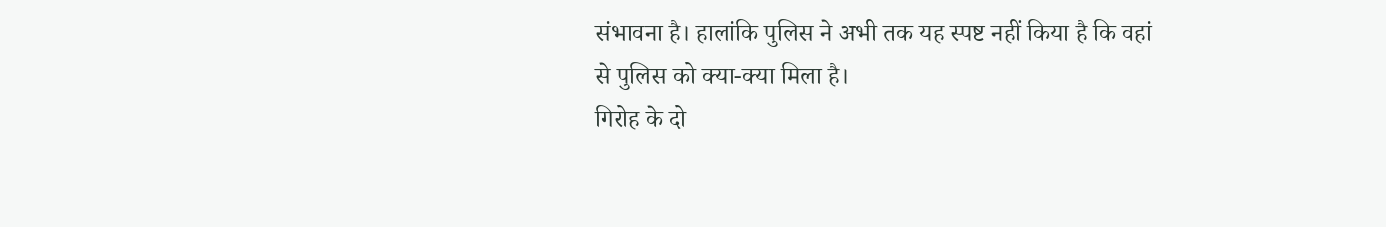संभावना है। हालांकि पुलिस ने अभी तक यह स्पष्ट नहीं किया है कि वहां से पुलिस को क्या-क्या मिला है।
गिरोह के दो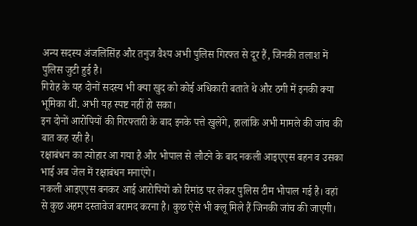अन्य सदस्य अंजलिसिंह और तनुज वैश्य अभी पुलिस गिरफ्त से दूर हैं, जिनकी तलाश में पुलिस जुटी हुई है।
गिरोह के यह दोनों सदस्य भी क्या खुद को कोई अधिकारी बताते थे और ठगी में इनकी क्या भूमिका थी. अभी यह स्पष्ट नहीं हो सका।
इन दोनों आरोपियों की गिरफ्तारी के बाद इनके पत्ते खुलेंगे, हालांकि अभी मामले की जांच की बात कह रही है।
रक्षाबंधन का त्योहार आ गया है और भोपाल से लौटने के बाद नकली आइएएस बहन व उसका भाई अब जेल में रक्षाबंधन मनाएंगे।
नकली आइएएस बनकर आई आरोपियों को रिमांड पर लेकर पुलिस टीम भोपाल गई है। वहां से कुछ अहम दस्तावेज बरामद करना है। कुछ ऐसे भी क्लू मिले हैं जिनकी जांच की जाएगी।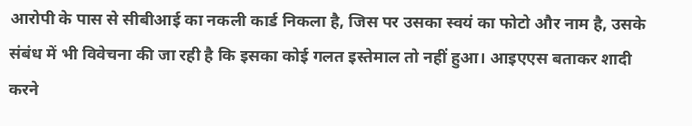आरोपी के पास से सीबीआई का नकली कार्ड निकला है, जिस पर उसका स्वयं का फोटो और नाम है, उसके संबंध में भी विवेचना की जा रही है कि इसका कोई गलत इस्तेमाल तो नहीं हुआ। आइएएस बताकर शादी करने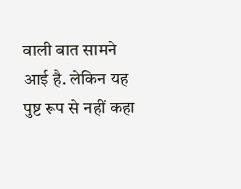वाली बात सामने आई है. लेकिन यह पुष्ट रूप से नहीं कहा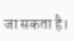जा सकता है।